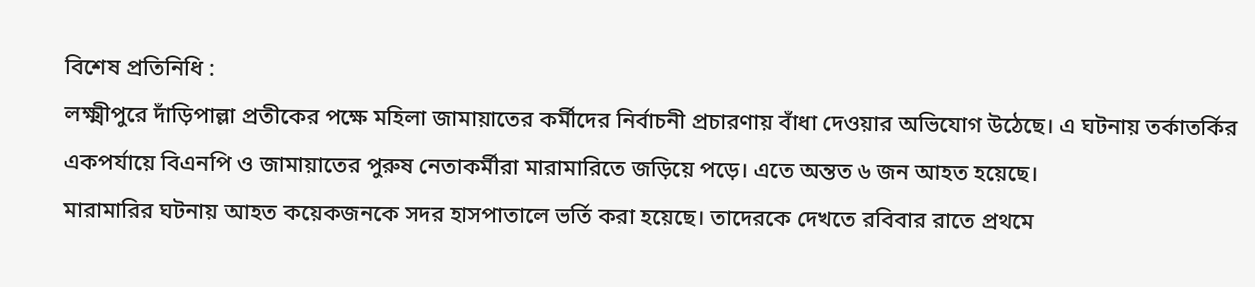বিশেষ প্রতিনিধি :
লক্ষ্মীপুরে দাঁড়িপাল্লা প্রতীকের পক্ষে মহিলা জামায়াতের কর্মীদের নির্বাচনী প্রচারণায় বাঁধা দেওয়ার অভিযোগ উঠেছে। এ ঘটনায় তর্কাতর্কির একপর্যায়ে বিএনপি ও জামায়াতের পুরুষ নেতাকর্মীরা মারামারিতে জড়িয়ে পড়ে। এতে অন্তত ৬ জন আহত হয়েছে।
মারামারির ঘটনায় আহত কয়েকজনকে সদর হাসপাতালে ভর্তি করা হয়েছে। তাদেরকে দেখতে রবিবার রাতে প্রথমে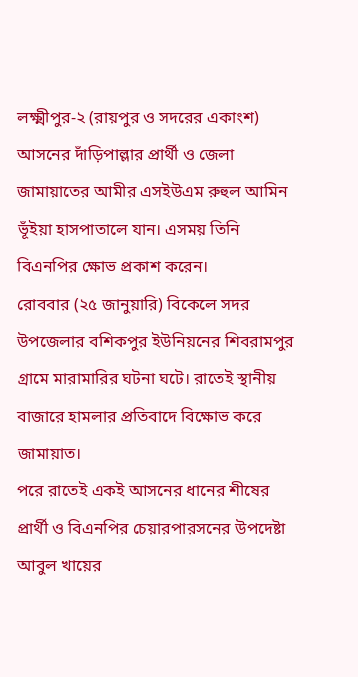লক্ষ্মীপুর-২ (রায়পুর ও সদরের একাংশ) আসনের দাঁড়িপাল্লার প্রার্থী ও জেলা জামায়াতের আমীর এসইউএম রুহুল আমিন ভূঁইয়া হাসপাতালে যান। এসময় তিনি বিএনপির ক্ষোভ প্রকাশ করেন।
রোববার (২৫ জানুয়ারি) বিকেলে সদর উপজেলার বশিকপুর ইউনিয়নের শিবরামপুর গ্রামে মারামারির ঘটনা ঘটে। রাতেই স্থানীয় বাজারে হামলার প্রতিবাদে বিক্ষোভ করে জামায়াত।
পরে রাতেই একই আসনের ধানের শীষের প্রার্থী ও বিএনপির চেয়ারপারসনের উপদেষ্টা আবুল খায়ের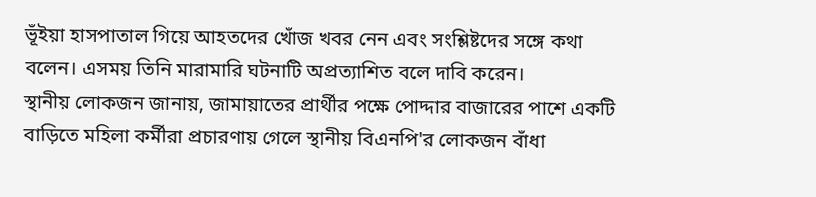ভূঁইয়া হাসপাতাল গিয়ে আহতদের খোঁজ খবর নেন এবং সংশ্লিষ্টদের সঙ্গে কথা বলেন। এসময় তিনি মারামারি ঘটনাটি অপ্রত্যাশিত বলে দাবি করেন।
স্থানীয় লোকজন জানায়, জামায়াতের প্রার্থীর পক্ষে পোদ্দার বাজারের পাশে একটি বাড়িতে মহিলা কর্মীরা প্রচারণায় গেলে স্থানীয় বিএনপি'র লোকজন বাঁধা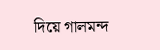দিয়ে গালমন্দ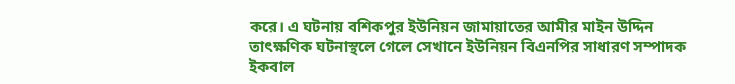করে। এ ঘটনায় বশিকপুর ইউনিয়ন জামায়াতের আমীর মাইন উদ্দিন তাৎক্ষণিক ঘটনাস্থলে গেলে সেখানে ইউনিয়ন বিএনপির সাধারণ সম্পাদক ইকবাল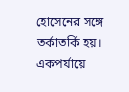হোসেনের সঙ্গে তর্কাতর্কি হয়। একপর্যায়ে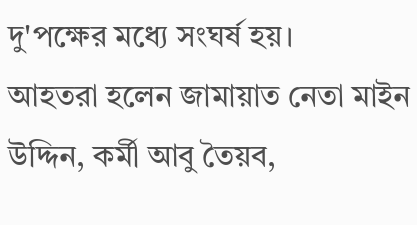দু'পক্ষের মধ্যে সংঘর্ষ হয়।
আহতরা হলেন জামায়াত নেতা মাইন উদ্দিন, কর্মী আবু তৈয়ব,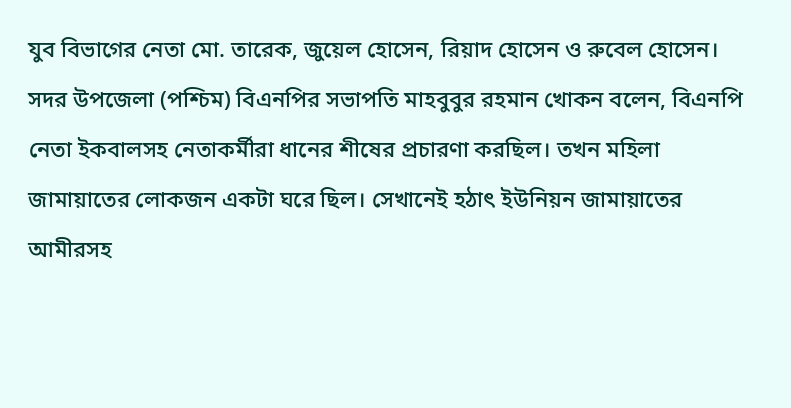যুব বিভাগের নেতা মো. তারেক, জুয়েল হোসেন, রিয়াদ হোসেন ও রুবেল হোসেন।
সদর উপজেলা (পশ্চিম) বিএনপির সভাপতি মাহবুবুর রহমান খোকন বলেন, বিএনপি নেতা ইকবালসহ নেতাকর্মীরা ধানের শীষের প্রচারণা করছিল। তখন মহিলা জামায়াতের লোকজন একটা ঘরে ছিল। সেখানেই হঠাৎ ইউনিয়ন জামায়াতের আমীরসহ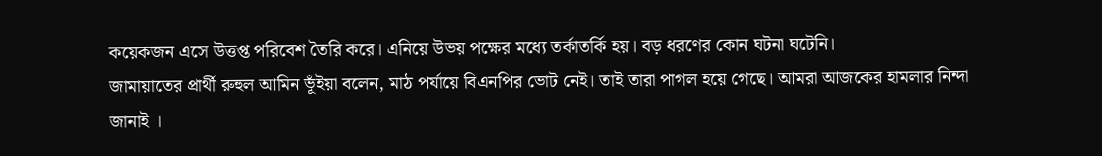কয়েকজন এসে উত্তপ্ত পরিবেশ তৈরি করে। এনিয়ে উভয় পক্ষের মধ্যে তর্কাতর্কি হয়। বড় ধরণের কোন ঘটনা ঘটেনি।
জামায়াতের প্রার্থী রুহুল আমিন ভূঁইয়া বলেন, মাঠ পর্যায়ে বিএনপির ভোট নেই। তাই তারা পাগল হয়ে গেছে। আমরা আজকের হামলার নিন্দা জানাই ।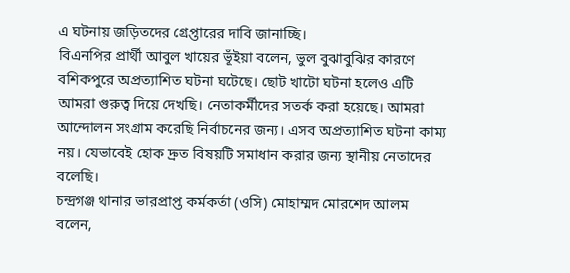এ ঘটনায় জড়িতদের গ্রেপ্তারের দাবি জানাচ্ছি।
বিএনপির প্রার্থী আবুল খায়ের ভূঁইয়া বলেন, ভুল বুঝাবুঝির কারণে বশিকপুরে অপ্রত্যাশিত ঘটনা ঘটেছে। ছোট খাটো ঘটনা হলেও এটি আমরা গুরুত্ব দিয়ে দেখছি। নেতাকর্মীদের সতর্ক করা হয়েছে। আমরা আন্দোলন সংগ্রাম করেছি নির্বাচনের জন্য। এসব অপ্রত্যাশিত ঘটনা কাম্য নয়। যেভাবেই হোক দ্রুত বিষয়টি সমাধান করার জন্য স্থানীয় নেতাদের বলেছি।
চন্দ্রগঞ্জ থানার ভারপ্রাপ্ত কর্মকর্তা (ওসি) মোহাম্মদ মোরশেদ আলম বলেন,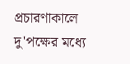প্রচারণাকালে দু'পক্ষের মধ্যে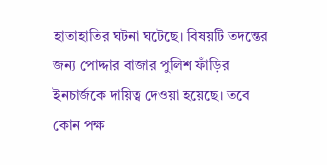হাতাহাতির ঘটনা ঘটেছে। বিষয়টি তদন্তের জন্য পোদ্দার বাজার পুলিশ ফাঁড়ির ইনচার্জকে দায়িত্ব দেওয়া হয়েছে। তবে কোন পক্ষ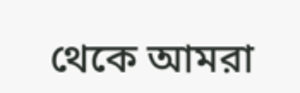থেকে আমরা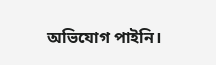অভিযোগ পাইনি।